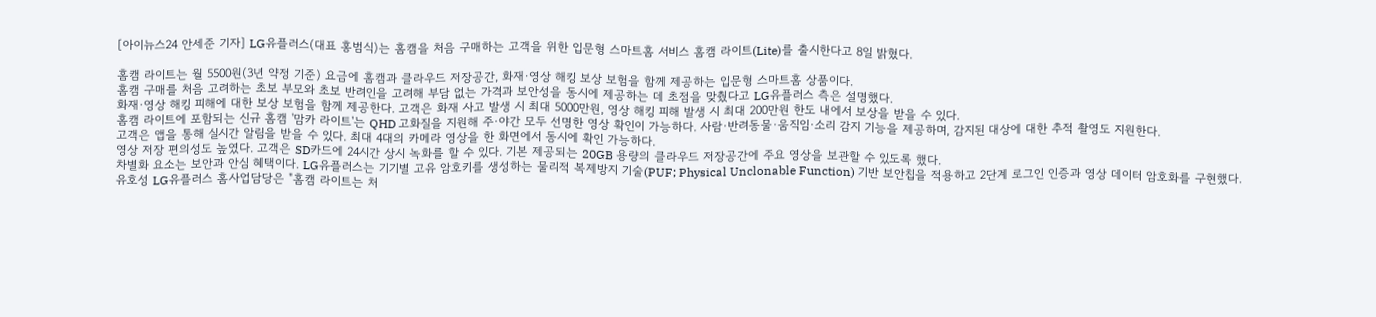[아이뉴스24 안세준 기자] LG유플러스(대표 홍범식)는 홈캠을 처음 구매하는 고객을 위한 입문형 스마트홈 서비스 홈캠 라이트(Lite)를 출시한다고 8일 밝혔다.

홈캠 라이트는 월 5500원(3년 약정 기준) 요금에 홈캠과 클라우드 저장공간, 화재·영상 해킹 보상 보험을 함께 제공하는 입문형 스마트홈 상품이다.
홈캠 구매를 처음 고려하는 초보 부모와 초보 반려인을 고려해 부담 없는 가격과 보안성을 동시에 제공하는 데 초점을 맞췄다고 LG유플러스 측은 설명했다.
화재·영상 해킹 피해에 대한 보상 보험을 함께 제공한다. 고객은 화재 사고 발생 시 최대 5000만원, 영상 해킹 피해 발생 시 최대 200만원 한도 내에서 보상을 받을 수 있다.
홈캠 라이트에 포함되는 신규 홈캠 '맘카 라이트'는 QHD 고화질을 지원해 주·야간 모두 선명한 영상 확인이 가능하다. 사람·반려동물·움직임·소리 감지 기능을 제공하며, 감지된 대상에 대한 추적 촬영도 지원한다.
고객은 앱을 통해 실시간 알림을 받을 수 있다. 최대 4대의 카메라 영상을 한 화면에서 동시에 확인 가능하다.
영상 저장 편의성도 높였다. 고객은 SD카드에 24시간 상시 녹화를 할 수 있다. 기본 제공되는 20GB 용량의 클라우드 저장공간에 주요 영상을 보관할 수 있도록 했다.
차별화 요소는 보안과 안심 혜택이다. LG유플러스는 기기별 고유 암호키를 생성하는 물리적 복제방지 기술(PUF; Physical Unclonable Function) 기반 보안칩을 적용하고 2단계 로그인 인증과 영상 데이터 암호화를 구현했다.
유호성 LG유플러스 홈사업담당은 "홈캠 라이트는 처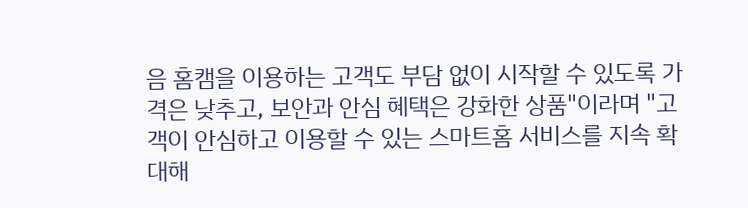음 홈캠을 이용하는 고객도 부담 없이 시작할 수 있도록 가격은 낮추고, 보안과 안심 혜택은 강화한 상품"이라며 "고객이 안심하고 이용할 수 있는 스마트홈 서비스를 지속 확대해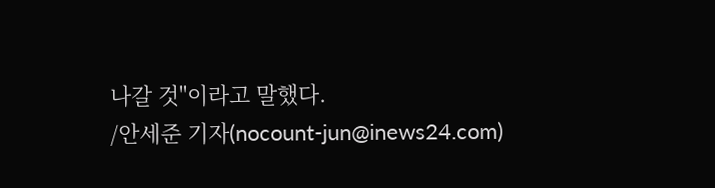나갈 것"이라고 말했다.
/안세준 기자(nocount-jun@inews24.com)